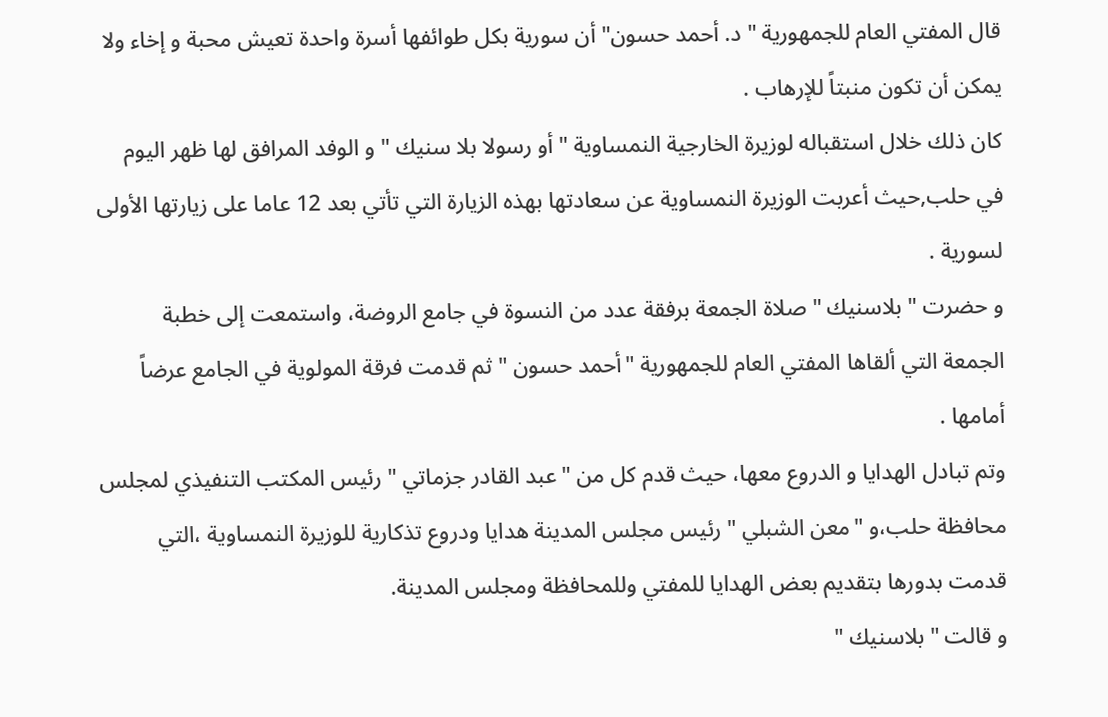قال المفتي العام للجمهورية " د. أحمد حسون" أن سورية بكل طوائفها أسرة واحدة تعيش محبة و إخاء ولا يمكن أن تكون منبتاً للإرهاب .
كان ذلك خلال استقباله لوزيرة الخارجية النمساوية " أو رسولا بلا سنيك " و الوفد المرافق لها ظهر اليوم في حلب,حيث أعربت الوزيرة النمساوية عن سعادتها بهذه الزيارة التي تأتي بعد 12 عاما على زيارتها الأولى لسورية .
و حضرت " بلاسنيك " صلاة الجمعة برفقة عدد من النسوة في جامع الروضة، واستمعت إلى خطبة الجمعة التي ألقاها المفتي العام للجمهورية "أحمد حسون " ثم قدمت فرقة المولوية في الجامع عرضاً أمامها .
وتم تبادل الهدايا و الدروع معها، حيث قدم كل من "عبد القادر جزماتي " رئيس المكتب التنفيذي لمجلس محافظة حلب،و "معن الشبلي " رئيس مجلس المدينة هدايا ودروع تذكارية للوزيرة النمساوية ،التي قدمت بدورها بتقديم بعض الهدايا للمفتي وللمحافظة ومجلس المدينة.
و قالت " بلاسنيك "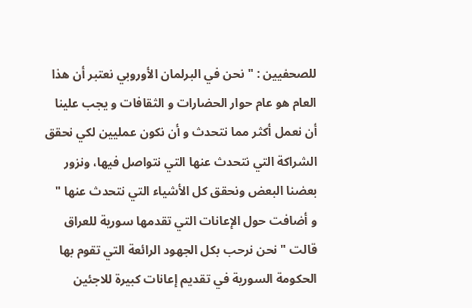للصحفيين : " نحن في البرلمان الأوروبي نعتبر أن هذا العام هو عام حوار الحضارات و الثقافات و يجب علينا أن نعمل أكثر مما نتحدث و أن نكون عمليين لكي نحقق الشراكة التي نتحدث عنها التي نتواصل فيها، ونزور بعضنا البعض ونحقق كل الأشياء التي نتحدث عنها "
و أضافت حول الإعانات التي تقدمها سورية للعراق قالت " نحن نرحب بكل الجهود الرائعة التي تقوم بها الحكومة السورية في تقديم إعانات كبيرة للاجئين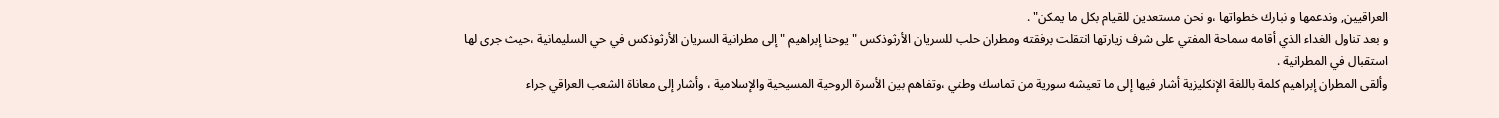العراقيين, وندعمها و نبارك خطواتها ،و نحن مستعدين للقيام بكل ما يمكن" .
و بعد تناول الغداء الذي أقامه سماحة المفتي على شرف زيارتها انتقلت برفقته ومطران حلب للسريان الأرثوذكس " يوحنا إبراهيم " إلى مطرانية السريان الأرثوذكس في حي السليمانية ،حيث جرى لها استقبال في المطرانية .
وألقى المطران إبراهيم كلمة باللغة الإنكليزية أشار فيها إلى ما تعيشه سورية من تماسك وطني ،وتفاهم بين الأسرة الروحية المسيحية والإسلامية ، وأشار إلى معاناة الشعب العراقي جراء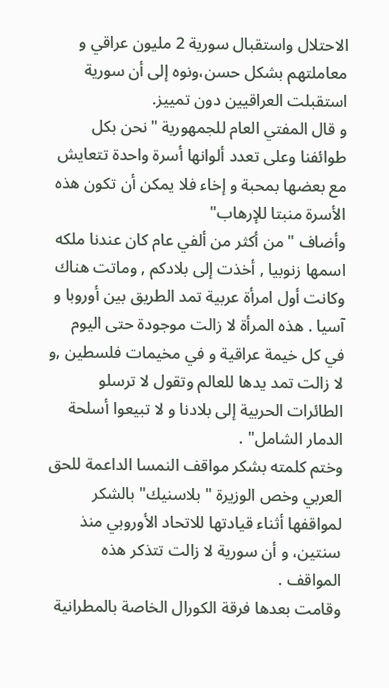الاحتلال واستقبال سورية 2 مليون عراقي و معاملتهم بشكل حسن،ونوه إلى أن سورية استقبلت العراقيين دون تمييز.
و قال المفتي العام للجمهورية "نحن بكل طوائفنا وعلى تعدد ألوانها أسرة واحدة تتعايش مع بعضها بمحبة و إخاء فلا يمكن أن تكون هذه الأسرة منبتا للإرهاب"
وأضاف " من أكثر من ألفي عام كان عندنا ملكه اسمها زنوبيا , أخذت إلى بلادكم , وماتت هناك وكانت أول امرأة عربية تمد الطريق بين أوروبا و آسيا . هذه المرأة لا زالت موجودة حتى اليوم في كل خيمة عراقية و في مخيمات فلسطين ,و لا زالت تمد يدها للعالم وتقول لا ترسلو الطائرات الحربية إلى بلادنا و لا تبيعوا أسلحة الدمار الشامل" .
وختم كلمته بشكر مواقف النمسا الداعمة للحق العربي وخص الوزيرة " بلاسنيك" بالشكر لمواقفها أثناء قيادتها للاتحاد الأوروبي منذ سنتين، و أن سورية لا زالت تتذكر هذه المواقف .
وقامت بعدها فرقة الكورال الخاصة بالمطرانية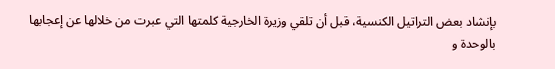بإنشاد بعض التراتيل الكنسية، قبل أن تلقي وزيرة الخارجية كلمتها التي عبرت من خلالها عن إعجابها بالوحدة و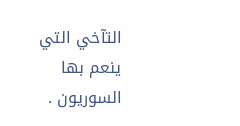التآخي التي ينعم بها السوريون .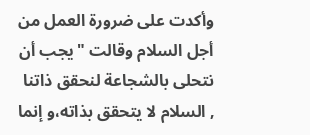وأكدت على ضرورة العمل من أجل السلام وقالت "يجب أن نتحلى بالشجاعة لنحقق ذاتنا , السلام لا يتحقق بذاته،و إنما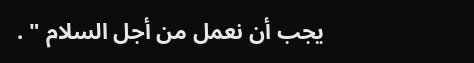يجب أن نعمل من أجل السلام " .